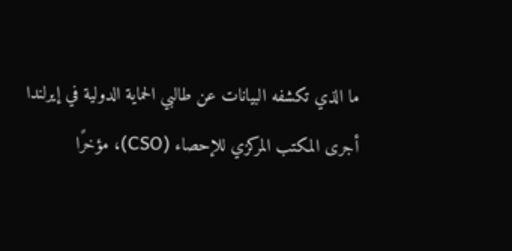ما الذي تكشفه البيانات عن طالبي الحماية الدولية في إيرلندا
أجرى المكتب المركزي للإحصاء (CSO)، مؤخرًا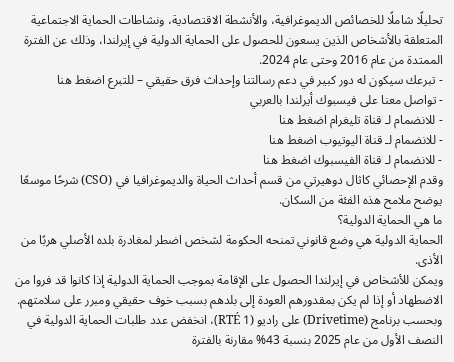تحليلًا شاملًا للخصائص الديموغرافية، والأنشطة الاقتصادية، ونشاطات الحماية الاجتماعية المتعلقة بالأشخاص الذين يسعون للحصول على الحماية الدولية في إيرلندا، وذلك عن الفترة الممتدة من عام 2016 وحتى عام 2024.
- تبرعك سيكون له دور كبير في دعم رسالتنا وإحداث فرق حقيقي – للتبرع اضغط هنا
- تواصل معنا على فيسبوك أيرلندا بالعربي
- للانضمام لـ قناة تليغرام اضغط هنا
- للانضمام لـ قناة اليوتيوب اضغط هنا
- للانضمام لـ قناة الفيسبوك اضغط هنا
وقدم الإحصائي كاثال دوهيرتي من قسم أحداث الحياة والديموغرافيا في (CSO) شرحًا موسعًا يوضح ملامح هذه الفئة من السكان.
ما هي الحماية الدولية؟
الحماية الدولية هي وضع قانوني تمنحه الحكومة لشخص اضطر لمغادرة بلده الأصلي هربًا من الأذى.
ويمكن للأشخاص في إيرلندا الحصول على الإقامة بموجب الحماية الدولية إذا كانوا قد فروا من الاضطهاد أو إذا لم يكن بمقدورهم العودة إلى بلدهم بسبب خوف حقيقي ومبرر على سلامتهم.
وبحسب برنامج (Drivetime) على راديو (RTÉ 1)، انخفض عدد طلبات الحماية الدولية في النصف الأول من عام 2025 بنسبة 43% مقارنة بالفترة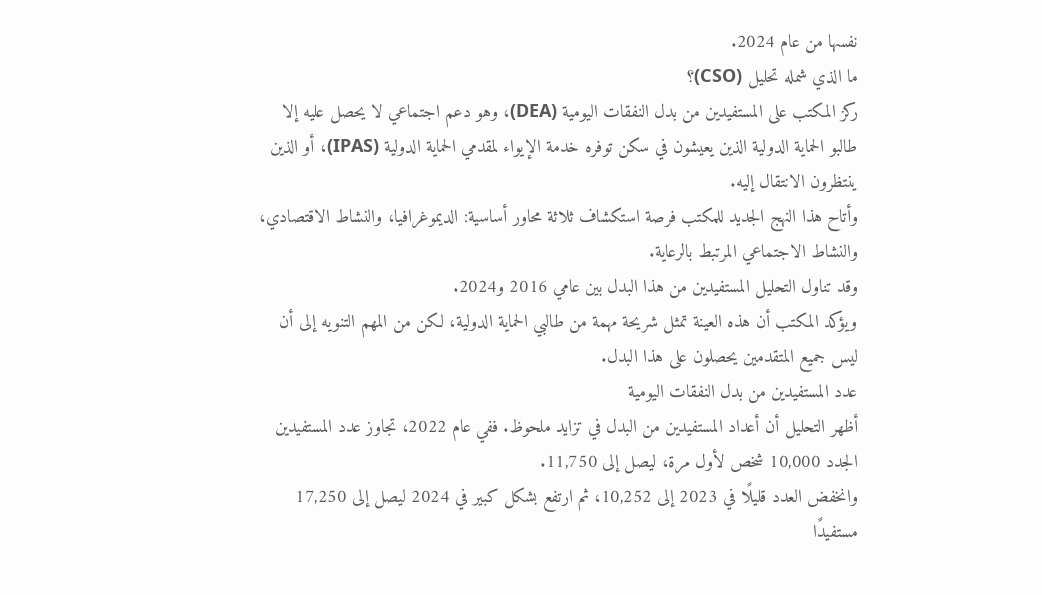نفسها من عام 2024.
ما الذي شمله تحليل (CSO)؟
ركز المكتب على المستفيدين من بدل النفقات اليومية (DEA)، وهو دعم اجتماعي لا يحصل عليه إلا طالبو الحماية الدولية الذين يعيشون في سكن توفره خدمة الإيواء لمقدمي الحماية الدولية (IPAS)، أو الذين ينتظرون الانتقال إليه.
وأتاح هذا النهج الجديد للمكتب فرصة استكشاف ثلاثة محاور أساسية: الديموغرافيا، والنشاط الاقتصادي، والنشاط الاجتماعي المرتبط بالرعاية.
وقد تناول التحليل المستفيدين من هذا البدل بين عامي 2016 و2024.
ويؤكد المكتب أن هذه العينة تمثل شريحة مهمة من طالبي الحماية الدولية، لكن من المهم التنويه إلى أن ليس جميع المتقدمين يحصلون على هذا البدل.
عدد المستفيدين من بدل النفقات اليومية
أظهر التحليل أن أعداد المستفيدين من البدل في تزايد ملحوظ. ففي عام 2022، تجاوز عدد المستفيدين الجدد 10,000 شخص لأول مرة، ليصل إلى 11,750.
وانخفض العدد قليلًا في 2023 إلى 10,252، ثم ارتفع بشكل كبير في 2024 ليصل إلى 17,250 مستفيدًا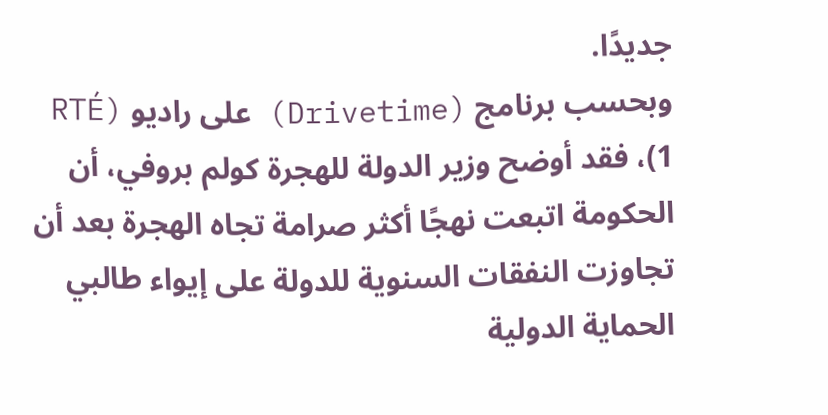جديدًا.
وبحسب برنامج (Drivetime) على راديو (RTÉ 1)، فقد أوضح وزير الدولة للهجرة كولم بروفي، أن الحكومة اتبعت نهجًا أكثر صرامة تجاه الهجرة بعد أن تجاوزت النفقات السنوية للدولة على إيواء طالبي الحماية الدولية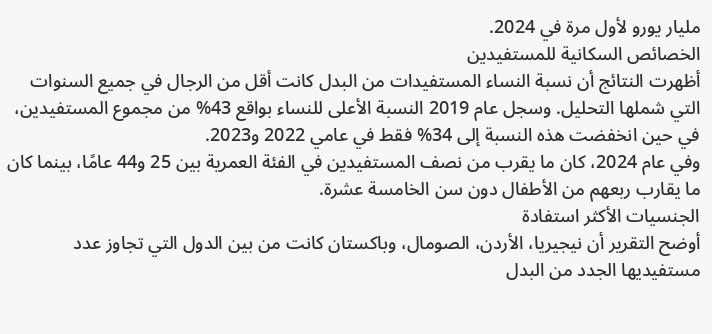مليار يورو لأول مرة في 2024.
الخصائص السكانية للمستفيدين
أظهرت النتائج أن نسبة النساء المستفيدات من البدل كانت أقل من الرجال في جميع السنوات التي شملها التحليل. وسجل عام 2019 النسبة الأعلى للنساء بواقع 43% من مجموع المستفيدين، في حين انخفضت هذه النسبة إلى 34% فقط في عامي 2022 و2023.
وفي عام 2024، كان ما يقرب من نصف المستفيدين في الفئة العمرية بين 25 و44 عامًا، بينما كان ما يقارب ربعهم من الأطفال دون سن الخامسة عشرة.
الجنسيات الأكثر استفادة
أوضح التقرير أن نيجيريا، الأردن، الصومال، وباكستان كانت من بين الدول التي تجاوز عدد مستفيديها الجدد من البدل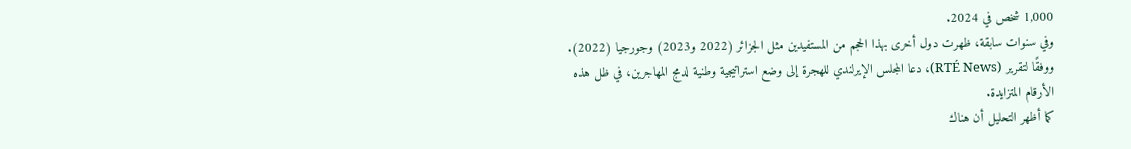1,000 شخص في 2024.
وفي سنوات سابقة، ظهرت دول أخرى بهذا الحجم من المستفيدين مثل الجزائر (2022 و2023) وجورجيا (2022).
ووفقًا لتقرير (RTÉ News)، دعا المجلس الإيرلندي للهجرة إلى وضع استراتيجية وطنية لدمج المهاجرين، في ظل هذه الأرقام المتزايدة.
كما أظهر التحليل أن هناك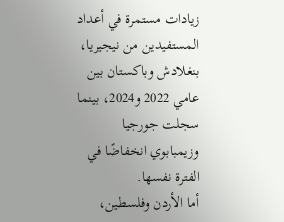زيادات مستمرة في أعداد المستفيدين من نيجيريا، بنغلادش وباكستان بين عامي 2022 و2024، بينما سجلت جورجيا وزيمبابوي انخفاضًا في الفترة نفسها.
أما الأردن وفلسطين،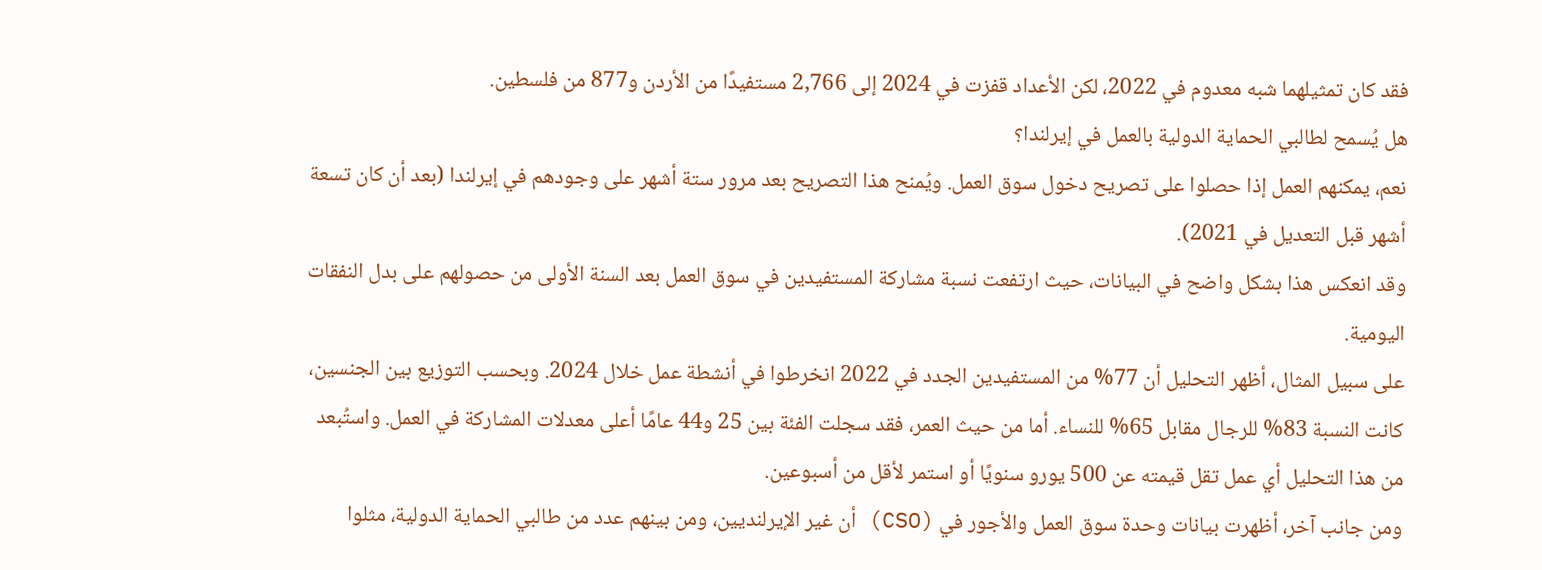فقد كان تمثيلهما شبه معدوم في 2022، لكن الأعداد قفزت في 2024 إلى 2,766 مستفيدًا من الأردن و877 من فلسطين.
هل يُسمح لطالبي الحماية الدولية بالعمل في إيرلندا؟
نعم، يمكنهم العمل إذا حصلوا على تصريح دخول سوق العمل. ويُمنح هذا التصريح بعد مرور ستة أشهر على وجودهم في إيرلندا (بعد أن كان تسعة أشهر قبل التعديل في 2021).
وقد انعكس هذا بشكل واضح في البيانات، حيث ارتفعت نسبة مشاركة المستفيدين في سوق العمل بعد السنة الأولى من حصولهم على بدل النفقات اليومية.
على سبيل المثال، أظهر التحليل أن 77% من المستفيدين الجدد في 2022 انخرطوا في أنشطة عمل خلال 2024. وبحسب التوزيع بين الجنسين، كانت النسبة 83% للرجال مقابل 65% للنساء. أما من حيث العمر، فقد سجلت الفئة بين 25 و44 عامًا أعلى معدلات المشاركة في العمل. واستُبعد من هذا التحليل أي عمل تقل قيمته عن 500 يورو سنويًا أو استمر لأقل من أسبوعين.
ومن جانب آخر، أظهرت بيانات وحدة سوق العمل والأجور في (CSO) أن غير الإيرلنديين، ومن بينهم عدد من طالبي الحماية الدولية، مثلوا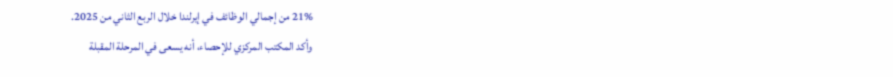21% من إجمالي الوظائف في إيرلندا خلال الربع الثاني من 2025.
وأكد المكتب المركزي للإحصاء، أنه يسعى في المرحلة المقبلة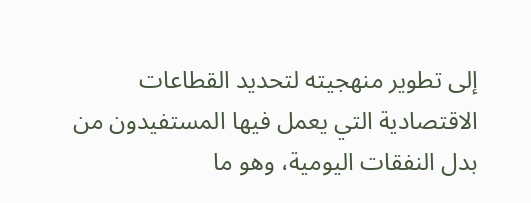إلى تطوير منهجيته لتحديد القطاعات الاقتصادية التي يعمل فيها المستفيدون من بدل النفقات اليومية، وهو ما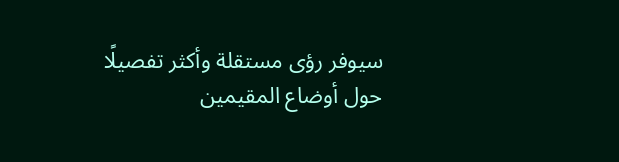سيوفر رؤى مستقلة وأكثر تفصيلًا حول أوضاع المقيمين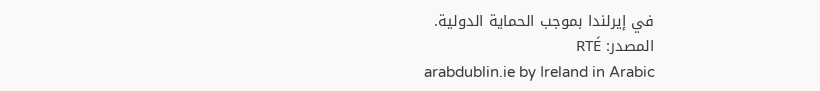في إيرلندا بموجب الحماية الدولية.
المصدر: RTÉ
arabdublin.ie by Ireland in Arabic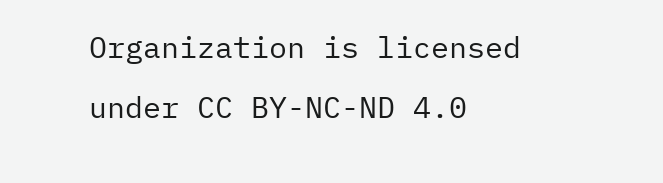Organization is licensed under CC BY-NC-ND 4.0